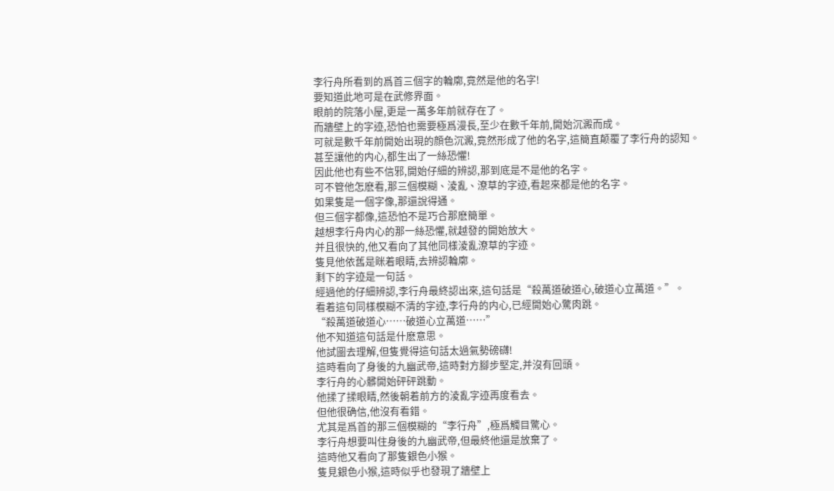李行舟所看到的爲首三個字的輪廓,竟然是他的名字!
要知道此地可是在武修界面。
眼前的院落小屋,更是一萬多年前就存在了。
而牆壁上的字迹,恐怕也需要極爲漫長,至少在數千年前,開始沉澱而成。
可就是數千年前開始出現的顔色沉澱,竟然形成了他的名字,這簡直颠覆了李行舟的認知。
甚至讓他的内心,都生出了一絲恐懼!
因此他也有些不信邪,開始仔細的辨認,那到底是不是他的名字。
可不管他怎麽看,那三個模糊、淩亂、潦草的字迹,看起來都是他的名字。
如果隻是一個字像,那還說得通。
但三個字都像,這恐怕不是巧合那麽簡單。
越想李行舟内心的那一絲恐懼,就越發的開始放大。
并且很快的,他又看向了其他同樣淩亂潦草的字迹。
隻見他依舊是眯着眼睛,去辨認輪廓。
剩下的字迹是一句話。
經過他的仔細辨認,李行舟最終認出來,這句話是“殺萬道破道心,破道心立萬道。”。
看着這句同樣模糊不清的字迹,李行舟的内心,已經開始心驚肉跳。
“殺萬道破道心……破道心立萬道……”
他不知道這句話是什麽意思。
他試圖去理解,但隻覺得這句話太過氣勢磅礴!
這時看向了身後的九幽武帝,這時對方腳步堅定,并沒有回頭。
李行舟的心髒開始砰砰跳動。
他揉了揉眼睛,然後朝着前方的淩亂字迹再度看去。
但他很确信,他沒有看錯。
尤其是爲首的那三個模糊的“李行舟”,極爲觸目驚心。
李行舟想要叫住身後的九幽武帝,但最終他還是放棄了。
這時他又看向了那隻銀色小猴。
隻見銀色小猴,這時似乎也發現了牆壁上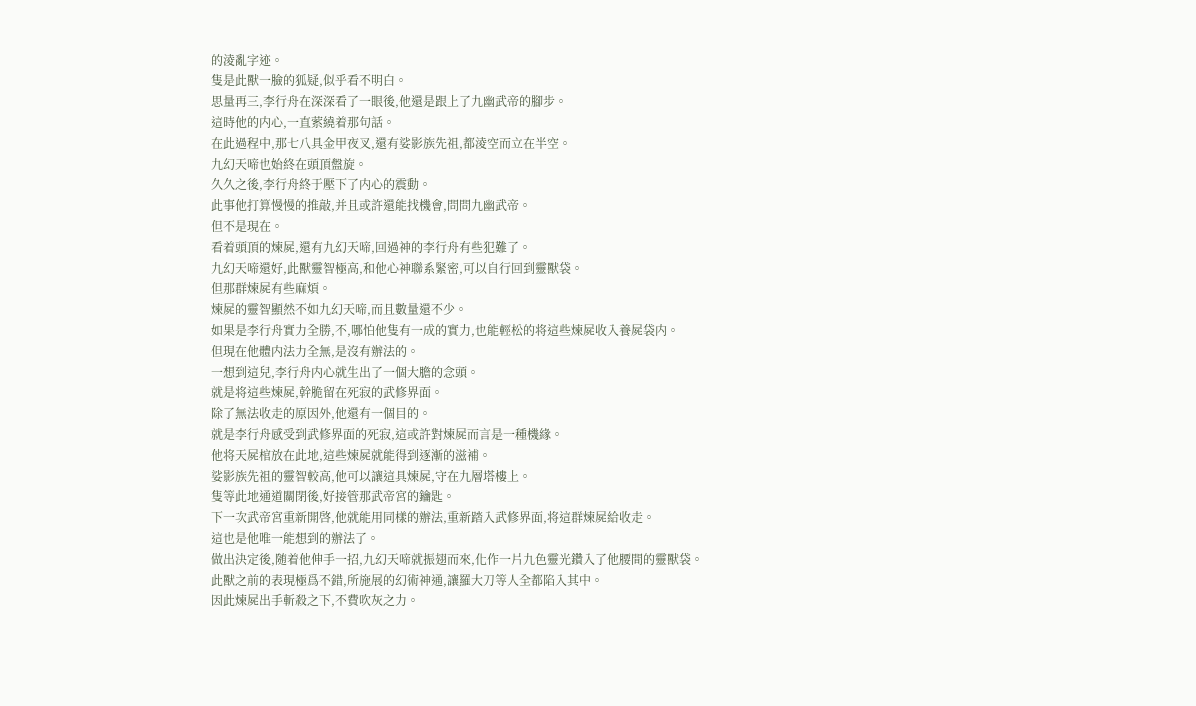的淩亂字迹。
隻是此獸一臉的狐疑,似乎看不明白。
思量再三,李行舟在深深看了一眼後,他還是跟上了九幽武帝的腳步。
這時他的内心,一直萦繞着那句話。
在此過程中,那七八具金甲夜叉,還有娑影族先祖,都淩空而立在半空。
九幻天啼也始終在頭頂盤旋。
久久之後,李行舟終于壓下了内心的震動。
此事他打算慢慢的推敲,并且或許還能找機會,問問九幽武帝。
但不是現在。
看着頭頂的煉屍,還有九幻天啼,回過神的李行舟有些犯難了。
九幻天啼還好,此獸靈智極高,和他心神聯系緊密,可以自行回到靈獸袋。
但那群煉屍有些麻煩。
煉屍的靈智顯然不如九幻天啼,而且數量還不少。
如果是李行舟實力全勝,不,哪怕他隻有一成的實力,也能輕松的将這些煉屍收入養屍袋内。
但現在他體内法力全無,是沒有辦法的。
一想到這兒,李行舟内心就生出了一個大膽的念頭。
就是将這些煉屍,幹脆留在死寂的武修界面。
除了無法收走的原因外,他還有一個目的。
就是李行舟感受到武修界面的死寂,這或許對煉屍而言是一種機緣。
他将天屍棺放在此地,這些煉屍就能得到逐漸的滋補。
娑影族先祖的靈智較高,他可以讓這具煉屍,守在九層塔樓上。
隻等此地通道關閉後,好接管那武帝宮的鑰匙。
下一次武帝宮重新開啓,他就能用同樣的辦法,重新踏入武修界面,将這群煉屍給收走。
這也是他唯一能想到的辦法了。
做出決定後,随着他伸手一招,九幻天啼就振翅而來,化作一片九色靈光鑽入了他腰間的靈獸袋。
此獸之前的表現極爲不錯,所施展的幻術神通,讓羅大刀等人全都陷入其中。
因此煉屍出手斬殺之下,不費吹灰之力。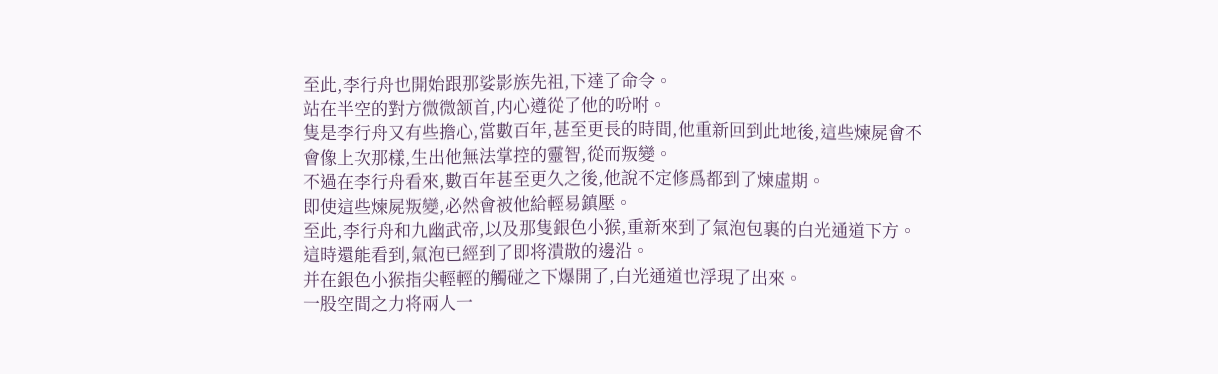至此,李行舟也開始跟那娑影族先祖,下達了命令。
站在半空的對方微微颔首,内心遵從了他的吩咐。
隻是李行舟又有些擔心,當數百年,甚至更長的時間,他重新回到此地後,這些煉屍會不會像上次那樣,生出他無法掌控的靈智,從而叛變。
不過在李行舟看來,數百年甚至更久之後,他說不定修爲都到了煉虛期。
即使這些煉屍叛變,必然會被他給輕易鎮壓。
至此,李行舟和九幽武帝,以及那隻銀色小猴,重新來到了氣泡包裹的白光通道下方。
這時還能看到,氣泡已經到了即将潰散的邊沿。
并在銀色小猴指尖輕輕的觸碰之下爆開了,白光通道也浮現了出來。
一股空間之力将兩人一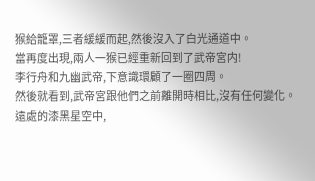猴給籠罩,三者緩緩而起,然後沒入了白光通道中。
當再度出現,兩人一猴已經重新回到了武帝宮内!
李行舟和九幽武帝,下意識環顧了一圈四周。
然後就看到,武帝宮跟他們之前離開時相比,沒有任何變化。
遠處的漆黑星空中,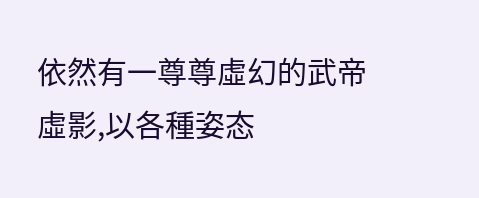依然有一尊尊虛幻的武帝虛影,以各種姿态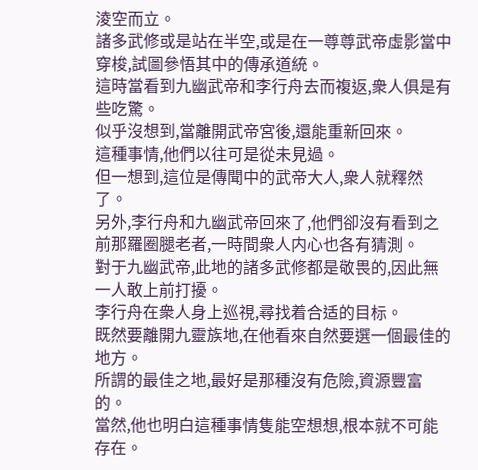淩空而立。
諸多武修或是站在半空,或是在一尊尊武帝虛影當中穿梭,試圖參悟其中的傳承道統。
這時當看到九幽武帝和李行舟去而複返,衆人俱是有些吃驚。
似乎沒想到,當離開武帝宮後,還能重新回來。
這種事情,他們以往可是從未見過。
但一想到,這位是傳聞中的武帝大人,衆人就釋然了。
另外,李行舟和九幽武帝回來了,他們卻沒有看到之前那羅圈腿老者,一時間衆人内心也各有猜測。
對于九幽武帝,此地的諸多武修都是敬畏的,因此無一人敢上前打擾。
李行舟在衆人身上巡視,尋找着合适的目标。
既然要離開九靈族地,在他看來自然要選一個最佳的地方。
所謂的最佳之地,最好是那種沒有危險,資源豐富的。
當然,他也明白這種事情隻能空想想,根本就不可能存在。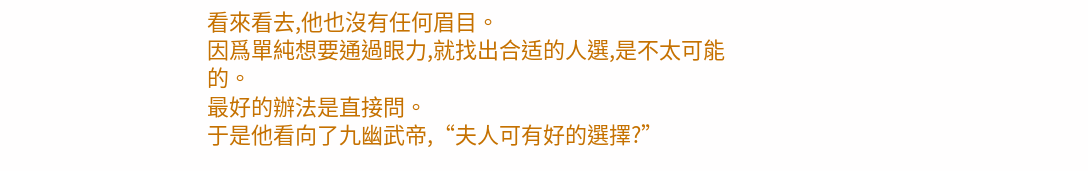看來看去,他也沒有任何眉目。
因爲單純想要通過眼力,就找出合适的人選,是不太可能的。
最好的辦法是直接問。
于是他看向了九幽武帝,“夫人可有好的選擇?”